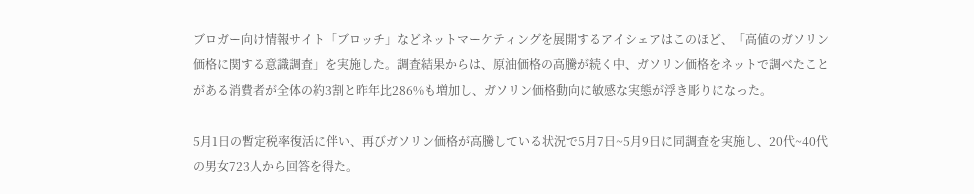ブロガー向け情報サイト「ブロッチ」などネットマーケティングを展開するアイシェアはこのほど、「高値のガソリン価格に関する意識調査」を実施した。調査結果からは、原油価格の高騰が続く中、ガソリン価格をネットで調べたことがある消費者が全体の約3割と昨年比286%も増加し、ガソリン価格動向に敏感な実態が浮き彫りになった。

5月1日の暫定税率復活に伴い、再びガソリン価格が高騰している状況で5月7日~5月9日に同調査を実施し、20代~40代の男女723人から回答を得た。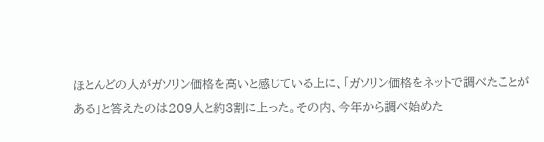ほとんどの人がガソリン価格を高いと感じている上に、「ガソリン価格をネットで調べたことがある」と答えたのは209人と約3割に上った。その内、今年から調べ始めた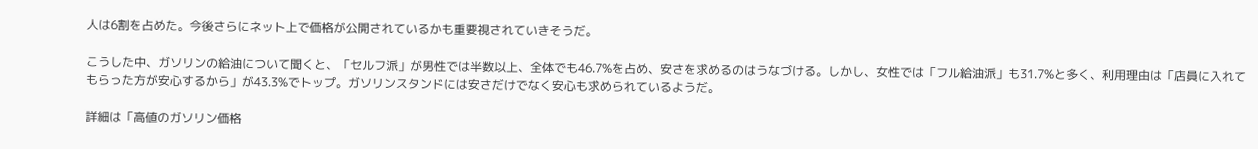人は6割を占めた。今後さらにネット上で価格が公開されているかも重要視されていきそうだ。

こうした中、ガソリンの給油について聞くと、「セルフ派」が男性では半数以上、全体でも46.7%を占め、安さを求めるのはうなづける。しかし、女性では「フル給油派」も31.7%と多く、利用理由は「店員に入れてもらった方が安心するから」が43.3%でトップ。ガソリンスタンドには安さだけでなく安心も求められているようだ。

詳細は「高値のガソリン価格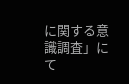に関する意識調査」にて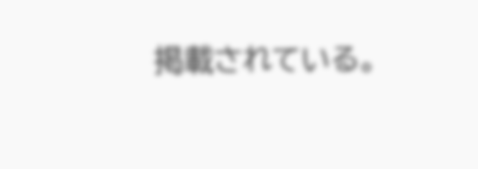掲載されている。